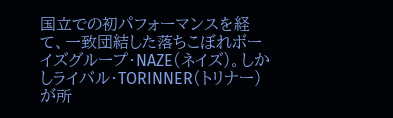国立での初パフォーマンスを経て、一致団結した落ちこぼれボーイズグループ・NAZE(ネイズ)。しかしライバル・TORINNER(トリナー)が所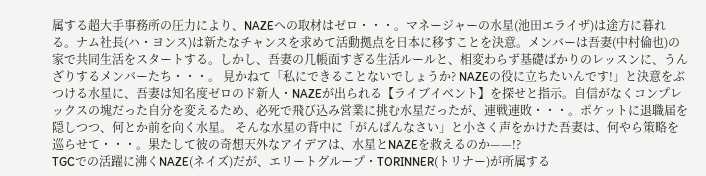属する超大手事務所の圧力により、NAZEへの取材はゼロ・・・。マネージャーの水星(池田エライザ)は途方に暮れる。ナム社長(ハ・ヨンス)は新たなチャンスを求めて活動拠点を日本に移すことを決意。メンバーは吾妻(中村倫也)の家で共同生活をスタートする。しかし、吾妻の几帳面すぎる生活ルールと、相変わらず基礎ばかりのレッスンに、うんざりするメンバーたち・・・。 見かねて「私にできることないでしょうか? NAZEの役に立ちたいんです!」と決意をぶつける水星に、吾妻は知名度ゼロのド新人・NAZEが出られる【ライブイベント】を探せと指示。自信がなくコンプレックスの塊だった自分を変えるため、必死で飛び込み営業に挑む水星だったが、連戦連敗・・・。ポケットに退職届を隠しつつ、何とか前を向く水星。 そんな水星の背中に「がんばんなさい」と小さく声をかけた吾妻は、何やら策略を巡らせて・・・。果たして彼の奇想天外なアイデアは、水星とNAZEを救えるのか——!?
TGCでの活躍に沸くNAZE(ネイズ)だが、エリートグループ・TORINNER(トリナー)が所属する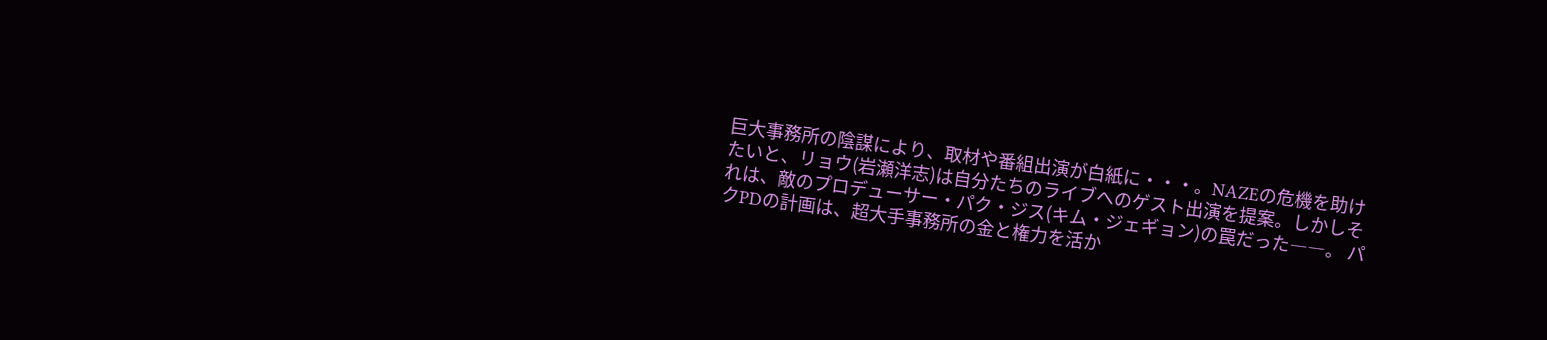巨大事務所の陰謀により、取材や番組出演が白紙に・・・。NAZEの危機を助けたいと、リョウ(岩瀬洋志)は自分たちのライブへのゲスト出演を提案。しかしそれは、敵のプロデューサー・パク・ジス(キム・ジェギョン)の罠だった――。 パクPDの計画は、超大手事務所の金と権力を活か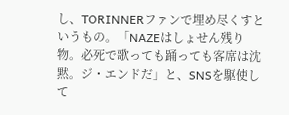し、TORINNERファンで埋め尽くすというもの。「NAZEはしょせん残り物。必死で歌っても踊っても客席は沈黙。ジ・エンドだ」と、SNSを駆使して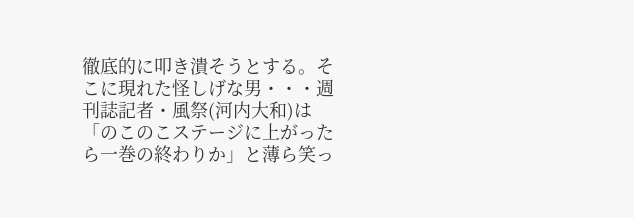徹底的に叩き潰そうとする。そこに現れた怪しげな男・・・週刊誌記者・風祭(河内大和)は「のこのこステージに上がったら一巻の終わりか」と薄ら笑っ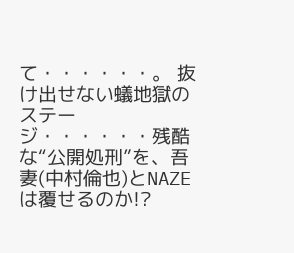て・・・・・・。 抜け出せない蟻地獄のステージ・・・・・・残酷な“公開処刑”を、吾妻(中村倫也)とNAZEは覆せるのか!?